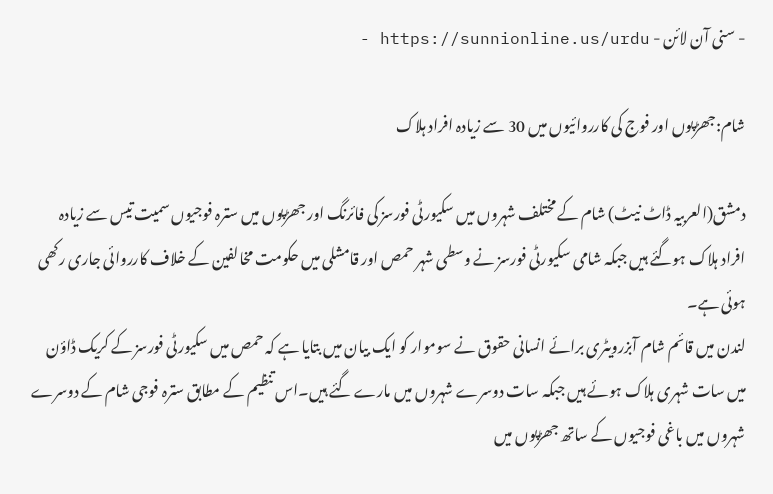- سنی آن لائن - https://sunnionline.us/urdu -

شام:جھڑپوں اور فوج کی کارروائیوں میں 30 سے زیادہ افراد ہلاک

دمشق(العربیہ ڈاٹ نیٹ) شام کے مختلف شہروں میں سکیورٹی فورسز کی فائرنگ اور جھڑپوں میں سترہ فوجیوں سمیت تیس سے زیادہ افراد ہلاک ہوگئے ہیں جبکہ شامی سکیورٹی فورسز نے وسطی شہر حمص اور قامشلی میں حکومت مخالفین کے خلاف کارروائی جاری رکھی ہوئی ہے۔
لندن میں قائم شام آبزرویٹری برائے انسانی حقوق نے سوموار کو ایک بیان میں بتایا ہے کہ حمص میں سکیورٹی فورسز کے کریک ڈاؤن میں سات شہری ہلاک ہوئے ہیں جبکہ سات دوسرے شہروں میں مارے گئے ہیں۔اس تنظیم کے مطابق سترہ فوجی شام کے دوسرے شہروں میں باغی فوجیوں کے ساتھ جھڑپوں میں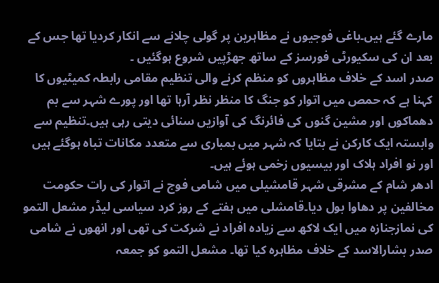مارے گئے ہیں۔باغی فوجیوں نے مظاہرین پر گولی چلانے سے انکار کردیا تھا جس کے بعد ان کی سکیورٹی فورسز کے ساتھ جھڑپیں شروع ہوگئیں ۔
صدر اسد کے خلاف مظاہروں کو منظم کرنے والی تنظیم مقامی رابطہ کمیٹیوں کا کہنا ہے کہ حمص میں اتوار کو جنگ کا منظر نظر آرہا تھا اور پورے شہر سے بم دھماکوں اور مشین گنوں کی فائرنگ کی آوازیں سنائی دیتی رہی ہیں۔تنظیم سے وابستہ ایک کارکن نے بتایا کہ شہر میں بمباری سے متعدد مکانات تباہ ہوگئے ہیں اور نو افراد ہلاک اور بیسیوں زخمی ہوئے ہیں۔
ادھر شام کے مشرقی شہر قامشیلی میں شامی فوج نے اتوار کی رات حکومت مخالفین پر دھاوا بول دیا۔قامشلی میں ہفتے کے روز کرد سیاسی لیڈر مشعل التمو کی نمازجنازہ میں ایک لاکھ سے زیادہ افراد نے شرکت کی تھی اور انھوں نے شامی صدر بشارالاسد کے خلاف مظاہرہ کیا تھا۔ مشعل التمو کو جمعہ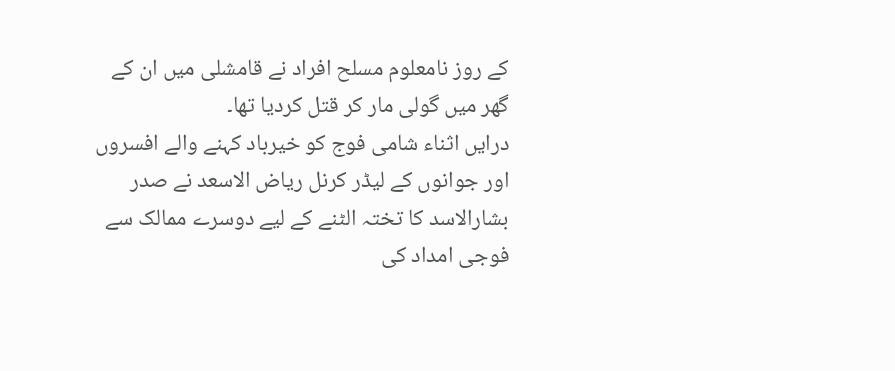کے روز نامعلوم مسلح افراد نے قامشلی میں ان کے گھر میں گولی مار کر قتل کردیا تھا۔
درایں اثناء شامی فوج کو خیرباد کہنے والے افسروں اور جوانوں کے لیڈر کرنل ریاض الاسعد نے صدر بشارالاسد کا تختہ الٹنے کے لیے دوسرے ممالک سے فوجی امداد کی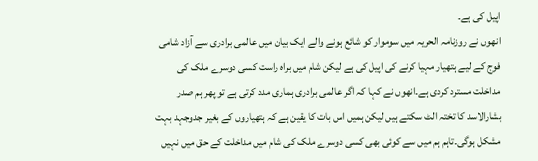اپیل کی ہے۔
انھوں نے روزنامہ الحریہ میں سوموار کو شائع ہونے والے ایک بیان میں عالمی برادری سے آزاد شامی فوج کے لیے ہتھیار مہیا کرنے کی اپیل کی ہے لیکن شام میں براہ راست کسی دوسرے ملک کی مداخلت مسترد کردی ہے۔انھوں نے کہا کہ اگر عالمی برادری ہماری مدد کرتی ہے تو پھر ہم صدر بشارالاسد کا تختہ الٹ سکتے ہیں لیکن ہمیں اس بات کا یقین ہے کہ ہتھیاروں کے بغیر جدوجہد بہت مشکل ہوگی۔تاہم ہم میں سے کوئی بھی کسی دوسرے ملک کی شام میں مداخلت کے حق میں نہیں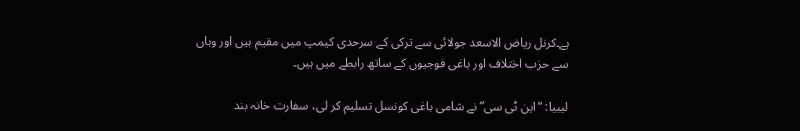ہے۔کرنل ریاض الاسعد جولائی سے ترکی کے سرحدی کیمپ میں مقیم ہیں اور وہاں سے حزب اختلاف اور باغی فوجیوں کے ساتھ رابطے میں ہیں۔

لیبیا: “این ٹی سی” نے شامی باغی کونسل تسلیم کر لی، سفارت خانہ بند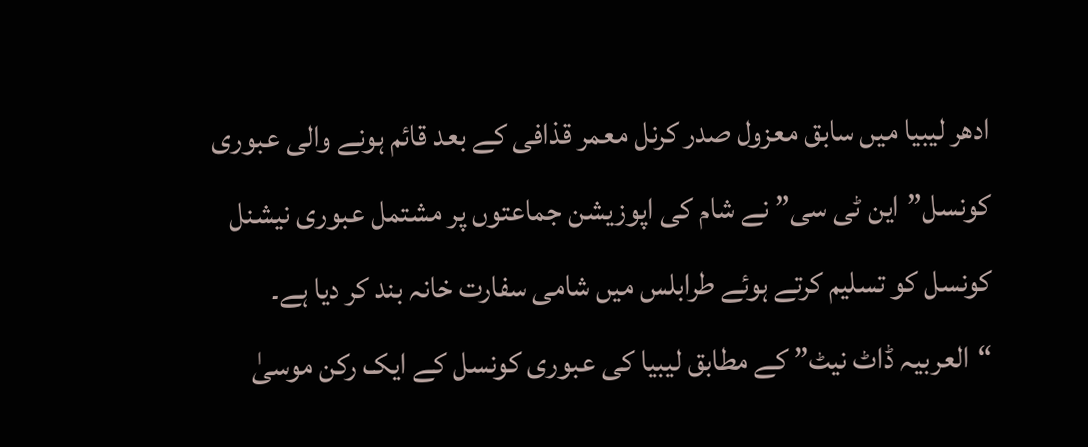ادھر لیبیا میں سابق معزول صدر کرنل معمر قذافی کے بعد قائم ہونے والی عبوری کونسل”این ٹی سی” نے شام کی اپوزیشن جماعتوں پر مشتمل عبوری نیشنل کونسل کو تسلیم کرتے ہوئے طرابلس میں شامی سفارت خانہ بند کر دیا ہے۔
“العربیہ ڈاٹ نیٹ” کے مطابق لیبیا کی عبوری کونسل کے ایک رکن موسیٰ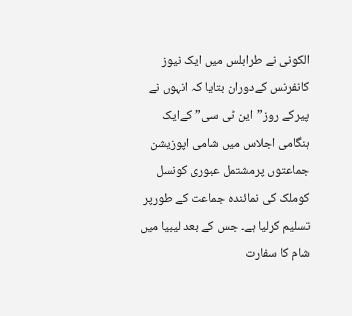الکونی نے طرابلس میں ایک نیوز کانفرنس کےدوران بتایا کہ انہوں نے پیرکے روز”این ٹی سی” کےایک ہنگامی اجلاس میں شامی اپوزیشن جماعتوں پرمشتمل عبوری کونسل کوملک کی نمائندہ جماعت کے طورپر تسلیم کرلیا ہے۔ جس کے بعد لیبیا میں شام کا سفارت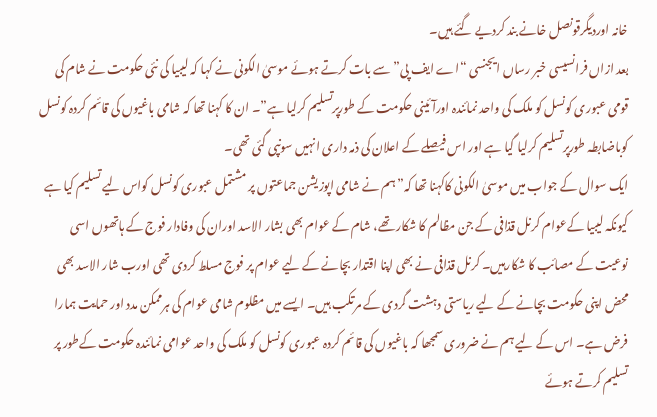خانہ اوردیگرقونصل خانے بند کردیے گئے ہیں۔
بعد ازاں فرانسیسی خبر رساں ایجنسی “اے ایف پی” سے بات کرتے ہوئے موسیٰ الکونی نے کہا کہ لیبیا کی نئی حکومت نے شام کی قومی عبوری کونسل کو ملک کی واحد نمائندہ اورآئینی حکومت کے طورپرتسلیم کرلیا ہے”۔ ان کا کہنا تھا کہ شامی باغیوں کی قائم کردہ کونسل کوباضابطہ طورپرتسلیم کرلیا گیا ہے اور اس فیصلے کے اعلان کی ذمہ داری انہیں سونپی گئی تھی۔
ایک سوال کے جواب میں موسیٰ الکونی کاکہنا تھا کہ”ہم نے شامی اپوزیشن جماعتوں پر مشتمل عبوری کونسل کواس لیے تسلیم کیا ہے کیونکہ لیبیا کےعوام کرنل قذافی کے جن مظالم کا شکار تھے، شام کے عوام بھی بشار الاسد اوران کی وفادار فوج کے ہاتھوں اسی نوعیت کے مصائب کا شکارہیں۔ کرنل قذافی نے بھی اپنا اقتدار بچانے کے لیے عوام پر فوج مسلط کردی تھی اورب شار الاسد بھی محض اپنی حکومت بچانے کے لیے ریاستی دہشت گردی کے مرتکب ہیں۔ ایسے میں مظلوم شامی عوام کی ہرممکن مدد اور حمایت ہمارا فرض ہے۔ اس کے لیے ہم نے ضروری سمجھا کہ باغیوں کی قائم کردہ عبوری کونسل کو ملک کی واحد عوامی نمائندہ حکومت کےطور پر تسلیم کرتے ہوئے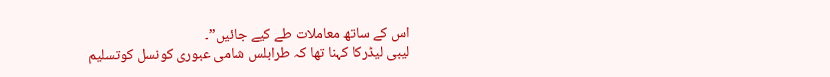اس کے ساتھ معاملات طے کیے جائیں”۔
لیبی لیڈرکا کہنا تھا کہ طرابلس شامی عبوری کونسل کوتسلیم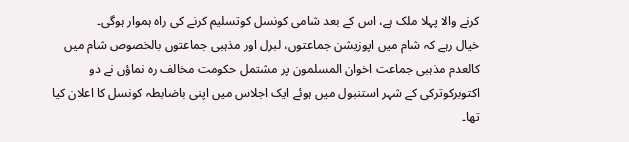کرنے والا پہلا ملک ہے، اس کے بعد شامی کونسل کوتسلیم کرنے کی راہ ہموار ہوگی۔
خیال رہے کہ شام میں اپوزیشن جماعتوں، لبرل اور مذہبی جماعتوں بالخصوص شام میں کالعدم مذہبی جماعت اخوان المسلمون پر مشتمل حکومت مخالف رہ نماؤں نے دو اکتوبرکوترکی کے شہر استنبول میں ہوئے ایک اجلاس میں اپنی باضابطہ کونسل کا اعلان کیا تھا۔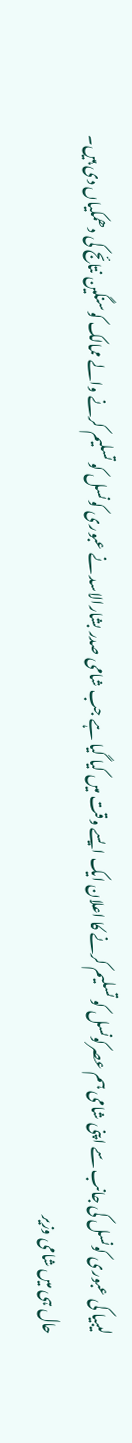لیبیا کی عبوری کونسل کی جانب سے اپنی شامی ہم عصرکونسل کو تسلیم کرنے کا اعلان ایک ایسے وقت میں کیا گیا ہے جب شامی صدر بشارالاسد نے عبوری کونسل کو تسلیم کرنے والے ممالک کوسنگین نتائج کی دھمکیاں دی ہیں۔
حال ہی میں شامی وزیر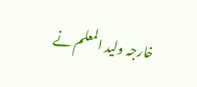خارجہ ولید المعلم نے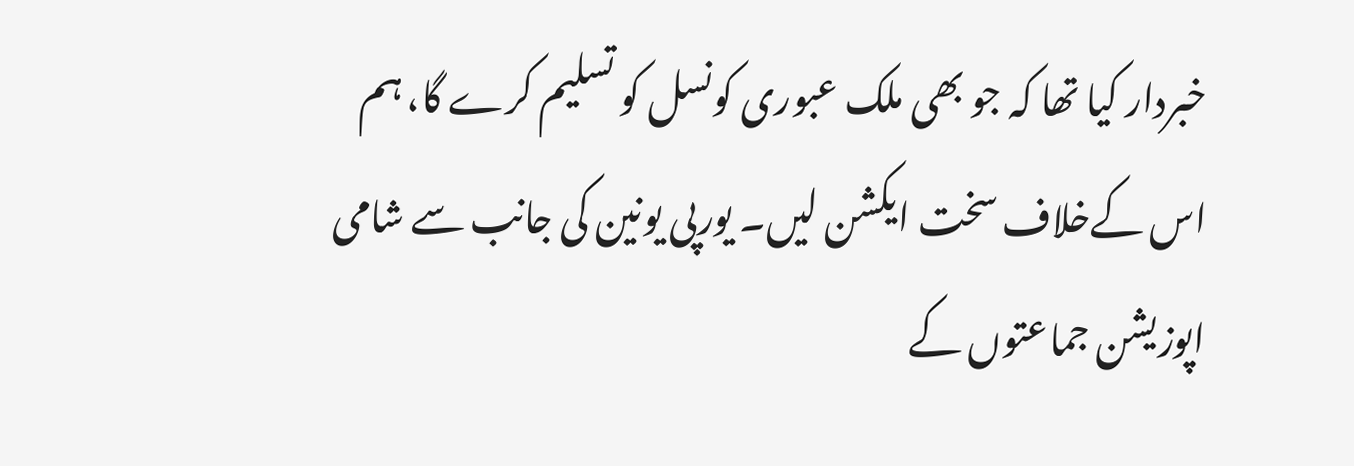خبردار کیا تھا کہ جو بھی ملک عبوری کونسل کو تسلیم کرے گا، ہم اس کےخلاف سخت ایکشن لیں۔ یورپی یونین کی جانب سے شامی اپوزیشن جماعتوں کے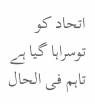اتحاد کو توسراہا گیا ہے تاہم فی الحال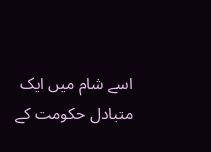اسے شام میں ایک متبادل حکومت کے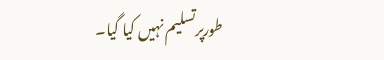طورپرتسلیم نہیں کیا گیا۔